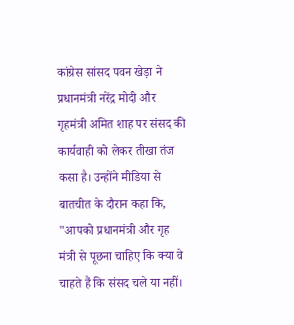कांग्रेस सांसद पवन खेड़ा ने प्रधानमंत्री नरेंद्र मोदी और गृहमंत्री अमित शाह पर संसद की कार्यवाही को लेकर तीखा तंज कसा है। उन्होंने मीडिया से बातचीत के दौरान कहा कि, "आपको प्रधानमंत्री और गृह मंत्री से पूछना चाहिए कि क्या वे चाहते हैं कि संसद चले या नहीं।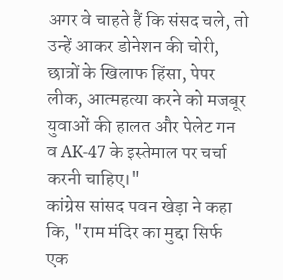अगर वे चाहते हैं कि संसद चले, तो उन्हें आकर डोनेशन की चोरी, छात्रों के खिलाफ हिंसा, पेपर लीक, आत्महत्या करने को मजबूर युवाओं की हालत और पेलेट गन व AK-47 के इस्तेमाल पर चर्चा करनी चाहिए।"
कांग्रेस सांसद पवन खेड़ा ने कहा कि, "राम मंदिर का मुद्दा सिर्फ एक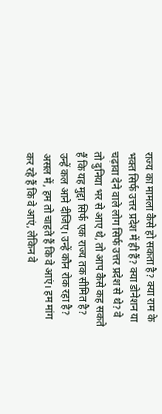राज्य का मामला कैसे हो सकता है? क्या राम के भक्त सिर्फ उत्तर प्रदेश में ही हैं? क्या डोनेशन या चढ़ावा देने वाले लोग सिर्फ उत्तर प्रदेश से थे? वे तो दुनिया भर से आए थे, तो आप कैसे कह सकते हैं कि यह मुद्दा सिर्फ एक राज्य तक सीमित है? उन्हें कल आने दीजिए। उन्हें कौन रोक रहा है? असल में, हम तो चाहते हैं कि वे आएं। हम मांग कर रहे हैं कि वे आएं, लेकिन वे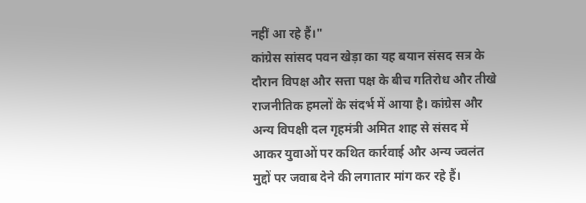नहीं आ रहे हैं।"
कांग्रेस सांसद पवन खेड़ा का यह बयान संसद सत्र के दौरान विपक्ष और सत्ता पक्ष के बीच गतिरोध और तीखे राजनीतिक हमलों के संदर्भ में आया है। कांग्रेस और अन्य विपक्षी दल गृहमंत्री अमित शाह से संसद में आकर युवाओं पर कथित कार्रवाई और अन्य ज्वलंत मुद्दों पर जवाब देने की लगातार मांग कर रहे हैं।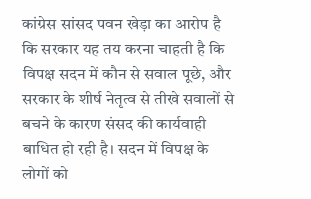कांग्रेस सांसद पवन खेड़ा का आरोप है कि सरकार यह तय करना चाहती है कि विपक्ष सदन में कौन से सवाल पूछे, और सरकार के शीर्ष नेतृत्व से तीखे सवालों से बचने के कारण संसद की कार्यवाही बाधित हो रही है। सदन में विपक्ष के लोगों को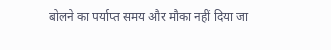बोलने का पर्याप्त समय और मौका नहीं दिया जा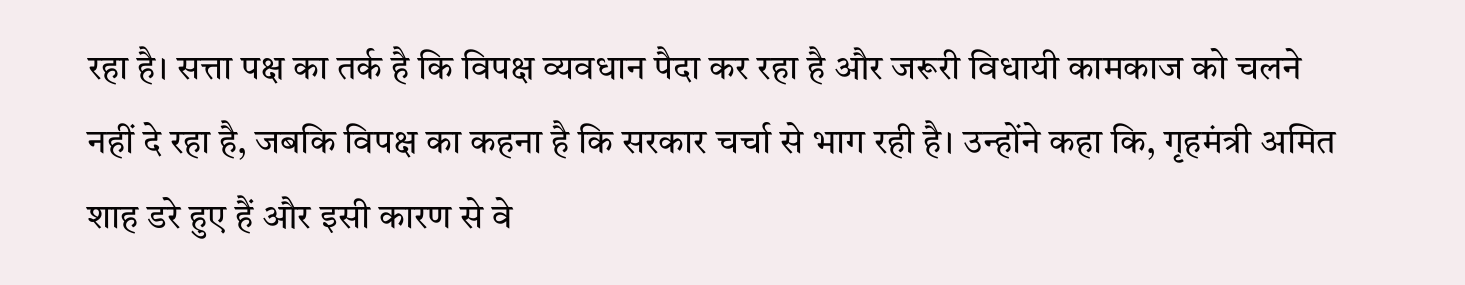रहा है। सत्ता पक्ष का तर्क है कि विपक्ष व्यवधान पैदा कर रहा है और जरूरी विधायी कामकाज को चलने नहीं दे रहा है, जबकि विपक्ष का कहना है कि सरकार चर्चा से भाग रही है। उन्होंने कहा कि, गृहमंत्री अमित शाह डरे हुए हैं और इसी कारण से वे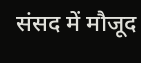संसद में मौजूद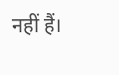नहीं हैं।